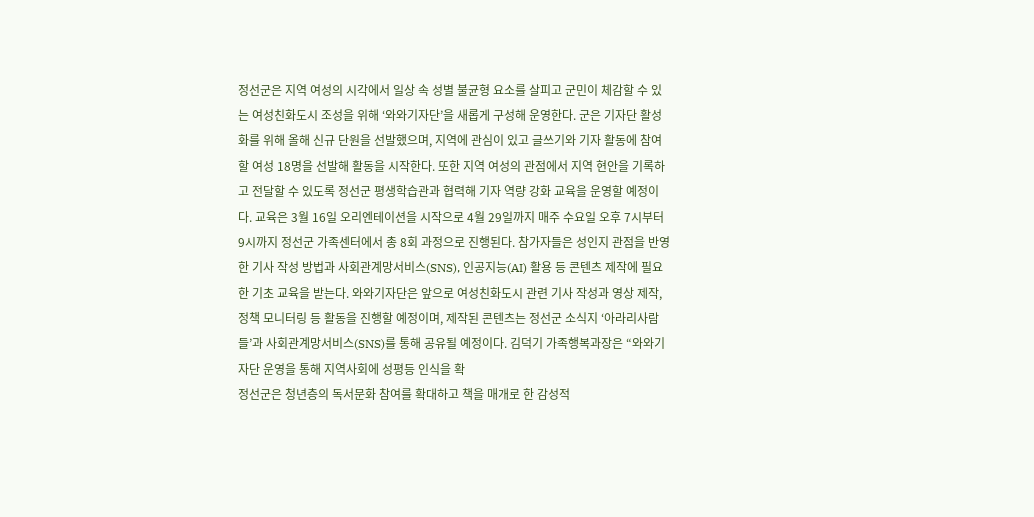정선군은 지역 여성의 시각에서 일상 속 성별 불균형 요소를 살피고 군민이 체감할 수 있는 여성친화도시 조성을 위해 ‘와와기자단’을 새롭게 구성해 운영한다. 군은 기자단 활성화를 위해 올해 신규 단원을 선발했으며, 지역에 관심이 있고 글쓰기와 기자 활동에 참여할 여성 18명을 선발해 활동을 시작한다. 또한 지역 여성의 관점에서 지역 현안을 기록하고 전달할 수 있도록 정선군 평생학습관과 협력해 기자 역량 강화 교육을 운영할 예정이다. 교육은 3월 16일 오리엔테이션을 시작으로 4월 29일까지 매주 수요일 오후 7시부터 9시까지 정선군 가족센터에서 총 8회 과정으로 진행된다. 참가자들은 성인지 관점을 반영한 기사 작성 방법과 사회관계망서비스(SNS), 인공지능(AI) 활용 등 콘텐츠 제작에 필요한 기초 교육을 받는다. 와와기자단은 앞으로 여성친화도시 관련 기사 작성과 영상 제작, 정책 모니터링 등 활동을 진행할 예정이며, 제작된 콘텐츠는 정선군 소식지 ‘아라리사람들’과 사회관계망서비스(SNS)를 통해 공유될 예정이다. 김덕기 가족행복과장은 “와와기자단 운영을 통해 지역사회에 성평등 인식을 확
정선군은 청년층의 독서문화 참여를 확대하고 책을 매개로 한 감성적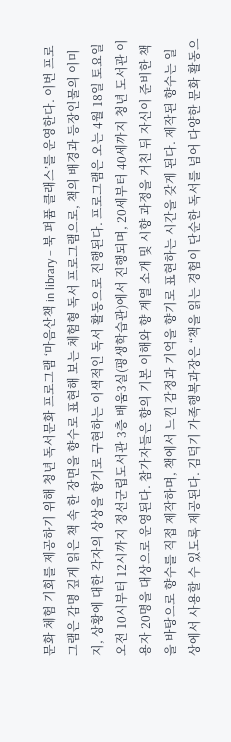문화 체험 기회를 제공하기 위해 청년 독서문화 프로그램 ‘마음산책 in library – 북 퍼퓸 클래스’를 운영한다. 이번 프로그램은 감명 깊게 읽은 책 속 한 장면을 향수로 표현해 보는 체험형 독서 프로그램으로, 책의 배경과 등장인물의 이미지, 상황에 대한 각자의 상상을 향기로 구현하는 이색적인 독서 활동으로 진행된다. 프로그램은 오는 4월 18일 토요일 오전 10시부터 12시까지 정선군립도서관 3층 배움3실(평생학습관)에서 진행되며, 20세부터 40세까지 청년 도서관 이용자 20명을 대상으로 운영된다. 참가자들은 향의 기본 이해와 향 계열 소개 및 시향 과정을 거친 뒤 자신이 준비한 책을 바탕으로 향수를 직접 제작하며, 책에서 느낀 감정과 기억을 향기로 표현하는 시간을 갖게 된다. 제작된 향수는 일상에서 사용할 수 있도록 제공된다. 김덕기 가족행복과장은 “책을 읽는 경험이 단순한 독서를 넘어 다양한 문화 활동으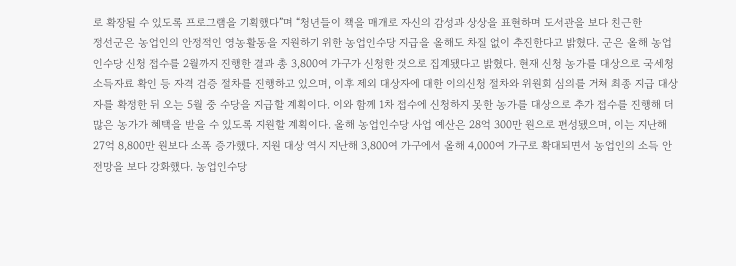로 확장될 수 있도록 프로그램을 기획했다”며 “청년들이 책을 매개로 자신의 감성과 상상을 표현하며 도서관을 보다 친근한
정선군은 농업인의 안정적인 영농활동을 지원하기 위한 농업인수당 지급을 올해도 차질 없이 추진한다고 밝혔다. 군은 올해 농업인수당 신청 접수를 2월까지 진행한 결과 총 3,800여 가구가 신청한 것으로 집계됐다고 밝혔다. 현재 신청 농가를 대상으로 국세청 소득자료 확인 등 자격 검증 절차를 진행하고 있으며, 이후 제외 대상자에 대한 이의신청 절차와 위원회 심의를 거쳐 최종 지급 대상자를 확정한 뒤 오는 5월 중 수당을 지급할 계획이다. 이와 함께 1차 접수에 신청하지 못한 농가를 대상으로 추가 접수를 진행해 더 많은 농가가 혜택을 받을 수 있도록 지원할 계획이다. 올해 농업인수당 사업 예산은 28억 300만 원으로 편성됐으며, 이는 지난해 27억 8,800만 원보다 소폭 증가했다. 지원 대상 역시 지난해 3,800여 가구에서 올해 4,000여 가구로 확대되면서 농업인의 소득 안전망을 보다 강화했다. 농업인수당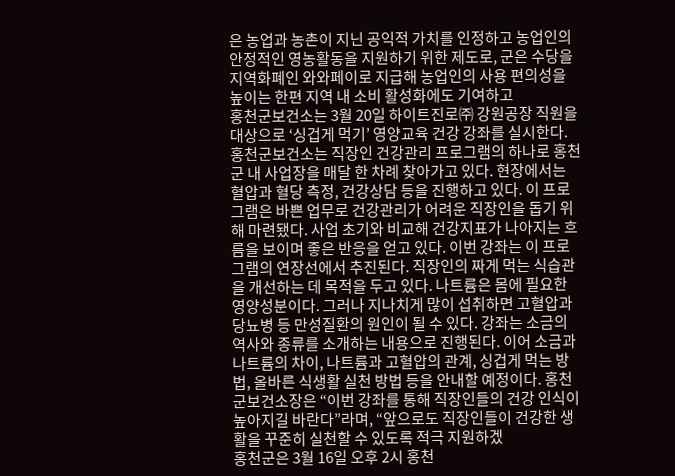은 농업과 농촌이 지닌 공익적 가치를 인정하고 농업인의 안정적인 영농활동을 지원하기 위한 제도로, 군은 수당을 지역화폐인 와와페이로 지급해 농업인의 사용 편의성을 높이는 한편 지역 내 소비 활성화에도 기여하고
홍천군보건소는 3월 20일 하이트진로㈜ 강원공장 직원을 대상으로 ‘싱겁게 먹기’ 영양교육 건강 강좌를 실시한다. 홍천군보건소는 직장인 건강관리 프로그램의 하나로 홍천군 내 사업장을 매달 한 차례 찾아가고 있다. 현장에서는 혈압과 혈당 측정, 건강상담 등을 진행하고 있다. 이 프로그램은 바쁜 업무로 건강관리가 어려운 직장인을 돕기 위해 마련됐다. 사업 초기와 비교해 건강지표가 나아지는 흐름을 보이며 좋은 반응을 얻고 있다. 이번 강좌는 이 프로그램의 연장선에서 추진된다. 직장인의 짜게 먹는 식습관을 개선하는 데 목적을 두고 있다. 나트륨은 몸에 필요한 영양성분이다. 그러나 지나치게 많이 섭취하면 고혈압과 당뇨병 등 만성질환의 원인이 될 수 있다. 강좌는 소금의 역사와 종류를 소개하는 내용으로 진행된다. 이어 소금과 나트륨의 차이, 나트륨과 고혈압의 관계, 싱겁게 먹는 방법, 올바른 식생활 실천 방법 등을 안내할 예정이다. 홍천군보건소장은 “이번 강좌를 통해 직장인들의 건강 인식이 높아지길 바란다”라며, “앞으로도 직장인들이 건강한 생활을 꾸준히 실천할 수 있도록 적극 지원하겠
홍천군은 3월 16일 오후 2시 홍천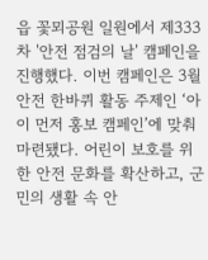읍 꽃뫼공원 일원에서 제333차 '안전 점검의 날' 캠페인을 진행했다. 이번 캠페인은 3월 안전 한바퀴 활동 주제인 ‘아이 먼저 홍보 캠페인’에 맞춰 마련됐다. 어린이 보호를 위한 안전 문화를 확산하고, 군민의 생활 속 안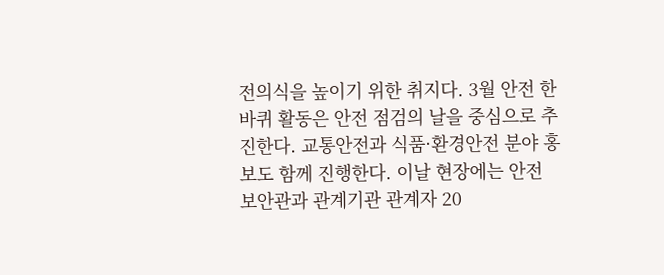전의식을 높이기 위한 취지다. 3월 안전 한바퀴 활동은 안전 점검의 날을 중심으로 추진한다. 교통안전과 식품·환경안전 분야 홍보도 함께 진행한다. 이날 현장에는 안전 보안관과 관계기관 관계자 20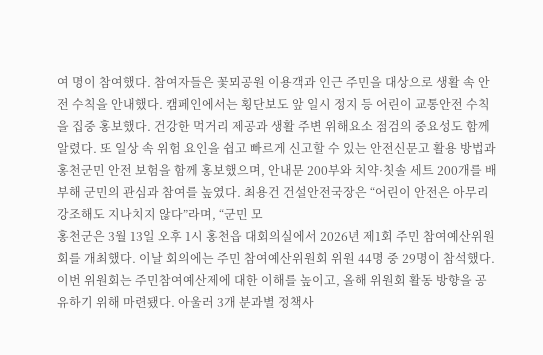여 명이 참여했다. 참여자들은 꽃뫼공원 이용객과 인근 주민을 대상으로 생활 속 안전 수칙을 안내했다. 캠페인에서는 횡단보도 앞 일시 정지 등 어린이 교통안전 수칙을 집중 홍보했다. 건강한 먹거리 제공과 생활 주변 위해요소 점검의 중요성도 함께 알렸다. 또 일상 속 위험 요인을 쉽고 빠르게 신고할 수 있는 안전신문고 활용 방법과 홍천군민 안전 보험을 함께 홍보했으며, 안내문 200부와 치약·칫솔 세트 200개를 배부해 군민의 관심과 참여를 높였다. 최용건 건설안전국장은 “어린이 안전은 아무리 강조해도 지나치지 않다”라며, “군민 모
홍천군은 3월 13일 오후 1시 홍천읍 대회의실에서 2026년 제1회 주민 참여예산위원회를 개최했다. 이날 회의에는 주민 참여예산위원회 위원 44명 중 29명이 참석했다. 이번 위원회는 주민참여예산제에 대한 이해를 높이고, 올해 위원회 활동 방향을 공유하기 위해 마련됐다. 아울러 3개 분과별 정책사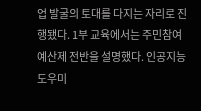업 발굴의 토대를 다지는 자리로 진행됐다. 1부 교육에서는 주민참여예산제 전반을 설명했다. 인공지능 도우미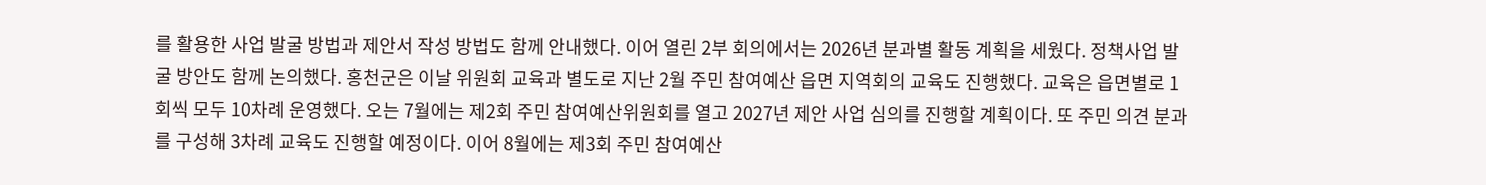를 활용한 사업 발굴 방법과 제안서 작성 방법도 함께 안내했다. 이어 열린 2부 회의에서는 2026년 분과별 활동 계획을 세웠다. 정책사업 발굴 방안도 함께 논의했다. 홍천군은 이날 위원회 교육과 별도로 지난 2월 주민 참여예산 읍면 지역회의 교육도 진행했다. 교육은 읍면별로 1회씩 모두 10차례 운영했다. 오는 7월에는 제2회 주민 참여예산위원회를 열고 2027년 제안 사업 심의를 진행할 계획이다. 또 주민 의견 분과를 구성해 3차례 교육도 진행할 예정이다. 이어 8월에는 제3회 주민 참여예산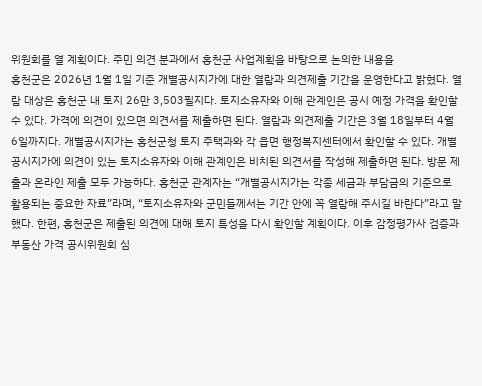위원회를 열 계획이다. 주민 의견 분과에서 홍천군 사업계획을 바탕으로 논의한 내용을
홍천군은 2026년 1월 1일 기준 개별공시지가에 대한 열람과 의견제출 기간을 운영한다고 밝혔다. 열람 대상은 홍천군 내 토지 26만 3,503필지다. 토지소유자와 이해 관계인은 공시 예정 가격을 확인할 수 있다. 가격에 의견이 있으면 의견서를 제출하면 된다. 열람과 의견제출 기간은 3월 18일부터 4월 6일까지다. 개별공시지가는 홍천군청 토지 주택과와 각 읍면 행정복지센터에서 확인할 수 있다. 개별공시지가에 의견이 있는 토지소유자와 이해 관계인은 비치된 의견서를 작성해 제출하면 된다. 방문 제출과 온라인 제출 모두 가능하다. 홍천군 관계자는 “개별공시지가는 각종 세금과 부담금의 기준으로 활용되는 중요한 자료”라며, “토지소유자와 군민들께서는 기간 안에 꼭 열람해 주시길 바란다”라고 말했다. 한편, 홍천군은 제출된 의견에 대해 토지 특성을 다시 확인할 계획이다. 이후 감정평가사 검증과 부동산 가격 공시위원회 심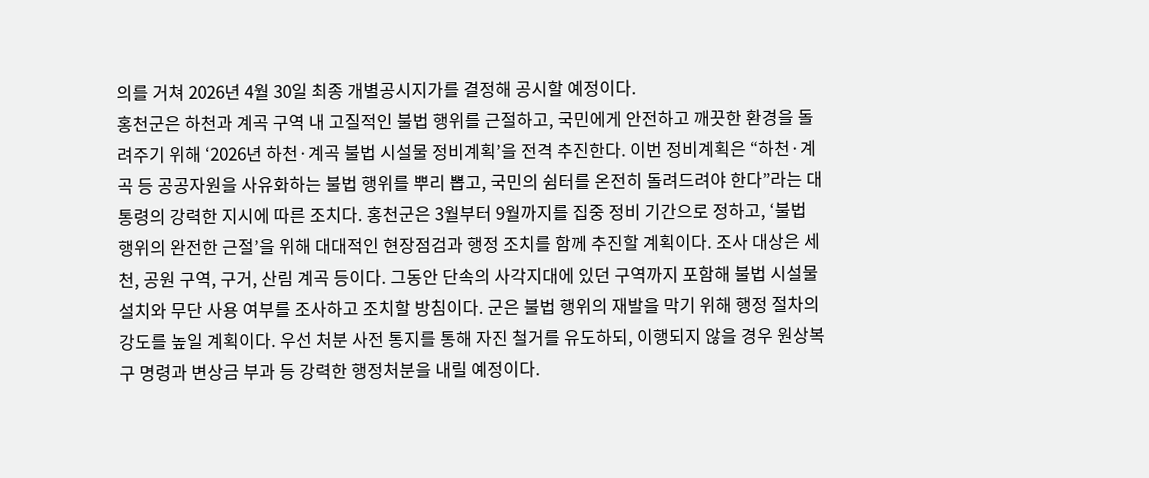의를 거쳐 2026년 4월 30일 최종 개별공시지가를 결정해 공시할 예정이다.
홍천군은 하천과 계곡 구역 내 고질적인 불법 행위를 근절하고, 국민에게 안전하고 깨끗한 환경을 돌려주기 위해 ‘2026년 하천·계곡 불법 시설물 정비계획’을 전격 추진한다. 이번 정비계획은 “하천·계곡 등 공공자원을 사유화하는 불법 행위를 뿌리 뽑고, 국민의 쉼터를 온전히 돌려드려야 한다”라는 대통령의 강력한 지시에 따른 조치다. 홍천군은 3월부터 9월까지를 집중 정비 기간으로 정하고, ‘불법 행위의 완전한 근절’을 위해 대대적인 현장점검과 행정 조치를 함께 추진할 계획이다. 조사 대상은 세천, 공원 구역, 구거, 산림 계곡 등이다. 그동안 단속의 사각지대에 있던 구역까지 포함해 불법 시설물 설치와 무단 사용 여부를 조사하고 조치할 방침이다. 군은 불법 행위의 재발을 막기 위해 행정 절차의 강도를 높일 계획이다. 우선 처분 사전 통지를 통해 자진 철거를 유도하되, 이행되지 않을 경우 원상복구 명령과 변상금 부과 등 강력한 행정처분을 내릴 예정이다.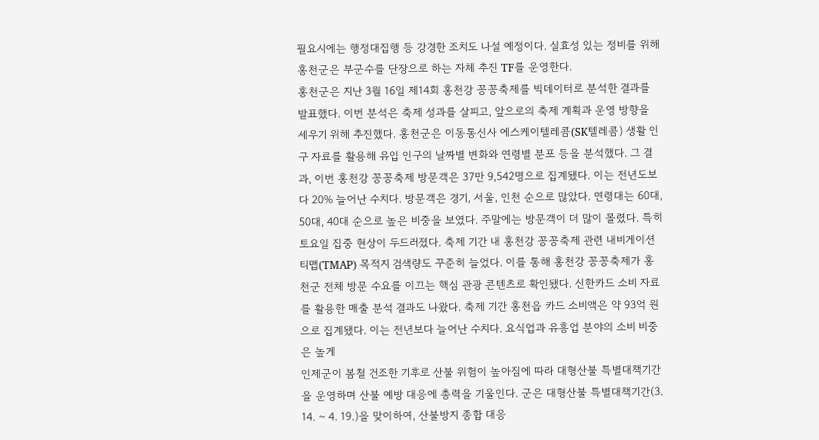필요시에는 행정대집행 등 강경한 조치도 나설 예정이다. 실효성 있는 정비를 위해 홍천군은 부군수를 단장으로 하는 자체 추진 TF를 운영한다.
홍천군은 지난 3월 16일 제14회 홍천강 꽁꽁축제를 빅데이터로 분석한 결과를 발표했다. 이번 분석은 축제 성과를 살피고, 앞으로의 축제 계획과 운영 방향을 세우기 위해 추진했다. 홍천군은 이동통신사 에스케이텔레콤(SK텔레콤) 생활 인구 자료를 활용해 유입 인구의 날짜별 변화와 연령별 분포 등을 분석했다. 그 결과, 이번 홍천강 꽁꽁축제 방문객은 37만 9,542명으로 집계됐다. 이는 전년도보다 20% 늘어난 수치다. 방문객은 경기, 서울, 인천 순으로 많았다. 연령대는 60대, 50대, 40대 순으로 높은 비중을 보였다. 주말에는 방문객이 더 많이 몰렸다. 특히 토요일 집중 현상이 두드러졌다. 축제 기간 내 홍천강 꽁꽁축제 관련 내비게이션 티맵(TMAP) 목적지 검색량도 꾸준히 늘었다. 이를 통해 홍천강 꽁꽁축제가 홍천군 전체 방문 수요를 이끄는 핵심 관광 콘텐츠로 확인됐다. 신한카드 소비 자료를 활용한 매출 분석 결과도 나왔다. 축제 기간 홍천읍 카드 소비액은 약 93억 원으로 집계됐다. 이는 전년보다 늘어난 수치다. 요식업과 유흥업 분야의 소비 비중은 높게
인제군이 봄철 건조한 기후로 산불 위험이 높아짐에 따라 대형산불 특별대책기간을 운영하며 산불 예방 대응에 총력을 기울인다. 군은 대형산불 특별대책기간(3. 14. ~ 4. 19.)을 맞이하여, 산불방지 종합 대응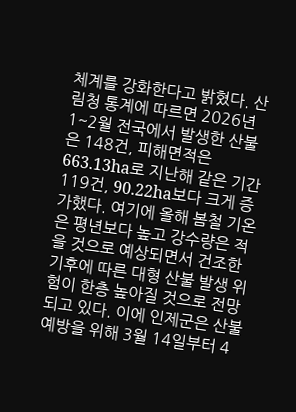체계를 강화한다고 밝혔다. 산림청 통계에 따르면 2026년 1~2월 전국에서 발생한 산불은 148건, 피해면적은 663.13ha로 지난해 같은 기간 119건, 90.22ha보다 크게 증가했다. 여기에 올해 봄철 기온은 평년보다 높고 강수량은 적을 것으로 예상되면서 건조한 기후에 따른 대형 산불 발생 위험이 한층 높아질 것으로 전망되고 있다. 이에 인제군은 산불 예방을 위해 3월 14일부터 4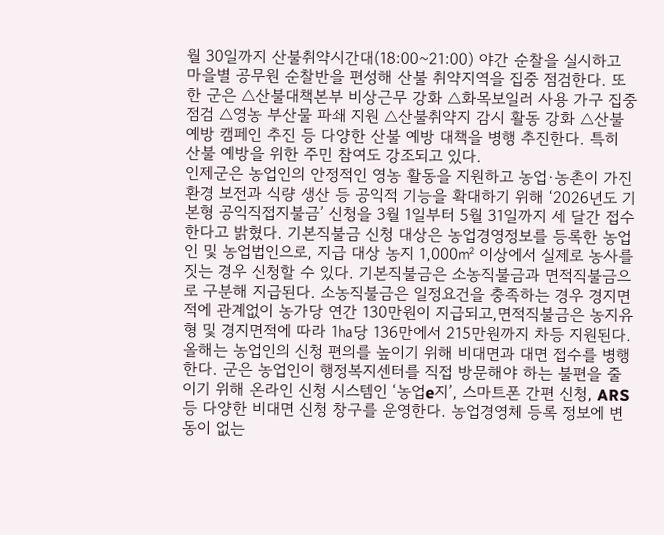월 30일까지 산불취약시간대(18:00~21:00) 야간 순찰을 실시하고 마을별 공무원 순찰반을 편성해 산불 취약지역을 집중 점검한다. 또한 군은 △산불대책본부 비상근무 강화 △화목보일러 사용 가구 집중 점검 △영농 부산물 파쇄 지원 △산불취약지 감시 활동 강화 △산불 예방 캠페인 추진 등 다양한 산불 예방 대책을 병행 추진한다. 특히 산불 예방을 위한 주민 참여도 강조되고 있다.
인제군은 농업인의 안정적인 영농 활동을 지원하고 농업·농촌이 가진 환경 보전과 식량 생산 등 공익적 기능을 확대하기 위해 ‘2026년도 기본형 공익직접지불금’ 신청을 3월 1일부터 5월 31일까지 세 달간 접수한다고 밝혔다. 기본직불금 신청 대상은 농업경영정보를 등록한 농업인 및 농업법인으로, 지급 대상 농지 1,000㎡ 이상에서 실제로 농사를 짓는 경우 신청할 수 있다. 기본직불금은 소농직불금과 면적직불금으로 구분해 지급된다. 소농직불금은 일정요건을 충족하는 경우 경지면적에 관계없이 농가당 연간 130만원이 지급되고,면적직불금은 농지유형 및 경지면적에 따라 1㏊당 136만에서 215만원까지 차등 지원된다. 올해는 농업인의 신청 편의를 높이기 위해 비대면과 대면 접수를 병행한다. 군은 농업인이 행정복지센터를 직접 방문해야 하는 불편을 줄이기 위해 온라인 신청 시스템인 ‘농업e지’, 스마트폰 간편 신청, ARS 등 다양한 비대면 신청 창구를 운영한다. 농업경영체 등록 정보에 변동이 없는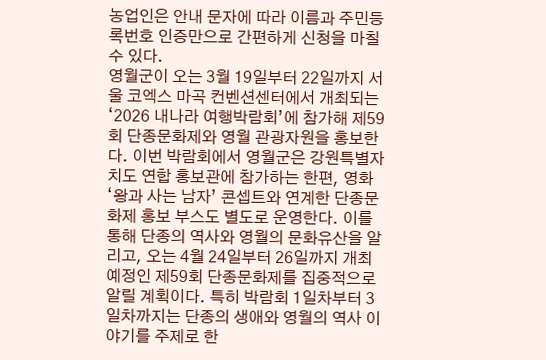농업인은 안내 문자에 따라 이름과 주민등록번호 인증만으로 간편하게 신청을 마칠 수 있다.
영월군이 오는 3월 19일부터 22일까지 서울 코엑스 마곡 컨벤션센터에서 개최되는 ‘2026 내나라 여행박람회’에 참가해 제59회 단종문화제와 영월 관광자원을 홍보한다. 이번 박람회에서 영월군은 강원특별자치도 연합 홍보관에 참가하는 한편, 영화 ‘왕과 사는 남자’ 콘셉트와 연계한 단종문화제 홍보 부스도 별도로 운영한다. 이를 통해 단종의 역사와 영월의 문화유산을 알리고, 오는 4월 24일부터 26일까지 개최 예정인 제59회 단종문화제를 집중적으로 알릴 계획이다. 특히 박람회 1일차부터 3일차까지는 단종의 생애와 영월의 역사 이야기를 주제로 한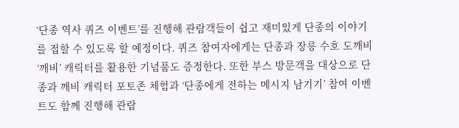‘단종 역사 퀴즈 이벤트’를 진행해 관람객들이 쉽고 재미있게 단종의 이야기를 접할 수 있도록 할 예정이다. 퀴즈 참여자에게는 단종과 장릉 수호 도깨비 ‘깨비’ 캐릭터를 활용한 기념품도 증정한다. 또한 부스 방문객을 대상으로 단종과 깨비 캐릭터 포토존 체험과 ‘단종에게 전하는 메시지 남기기’ 참여 이벤트도 함께 진행해 관람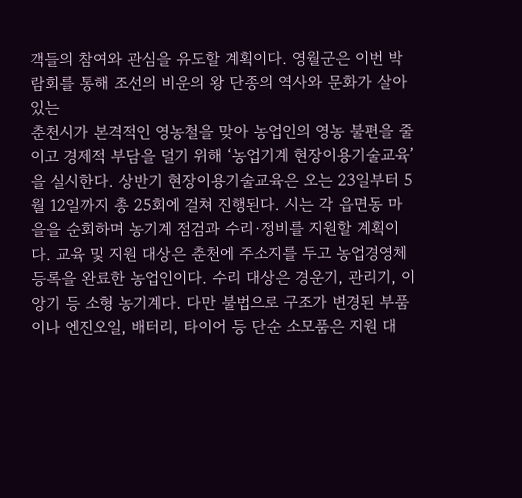객들의 참여와 관심을 유도할 계획이다. 영월군은 이번 박람회를 통해 조선의 비운의 왕 단종의 역사와 문화가 살아 있는
춘천시가 본격적인 영농철을 맞아 농업인의 영농 불편을 줄이고 경제적 부담을 덜기 위해 ‘농업기계 현장이용기술교육’을 실시한다. 상반기 현장이용기술교육은 오는 23일부터 5월 12일까지 총 25회에 걸쳐 진행된다. 시는 각 읍면동 마을을 순회하며 농기계 점검과 수리·정비를 지원할 계획이다. 교육 및 지원 대상은 춘천에 주소지를 두고 농업경영체 등록을 완료한 농업인이다. 수리 대상은 경운기, 관리기, 이앙기 등 소형 농기계다. 다만 불법으로 구조가 변경된 부품이나 엔진오일, 배터리, 타이어 등 단순 소모품은 지원 대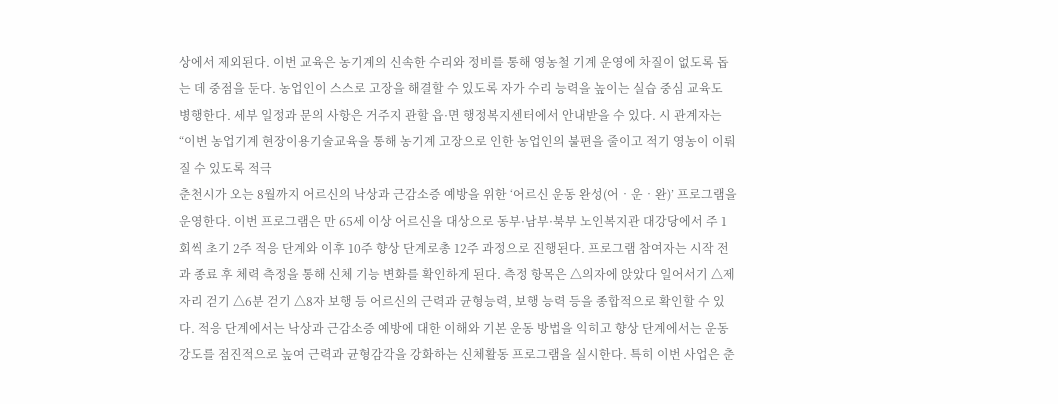상에서 제외된다. 이번 교육은 농기계의 신속한 수리와 정비를 통해 영농철 기계 운영에 차질이 없도록 돕는 데 중점을 둔다. 농업인이 스스로 고장을 해결할 수 있도록 자가 수리 능력을 높이는 실습 중심 교육도 병행한다. 세부 일정과 문의 사항은 거주지 관할 읍·면 행정복지센터에서 안내받을 수 있다. 시 관계자는 “이번 농업기계 현장이용기술교육을 통해 농기계 고장으로 인한 농업인의 불편을 줄이고 적기 영농이 이뤄질 수 있도록 적극
춘천시가 오는 8월까지 어르신의 낙상과 근감소증 예방을 위한 ‘어르신 운동 완성(어‧운‧완)’ 프로그램을 운영한다. 이번 프로그램은 만 65세 이상 어르신을 대상으로 동부·남부·북부 노인복지관 대강당에서 주 1회씩 초기 2주 적응 단계와 이후 10주 향상 단계로총 12주 과정으로 진행된다. 프로그램 참여자는 시작 전과 종료 후 체력 측정을 통해 신체 기능 변화를 확인하게 된다. 측정 항목은 △의자에 앉았다 일어서기 △제자리 걷기 △6분 걷기 △8자 보행 등 어르신의 근력과 균형능력, 보행 능력 등을 종합적으로 확인할 수 있다. 적응 단계에서는 낙상과 근감소증 예방에 대한 이해와 기본 운동 방법을 익히고 향상 단계에서는 운동 강도를 점진적으로 높여 근력과 균형감각을 강화하는 신체활동 프로그램을 실시한다. 특히 이번 사업은 춘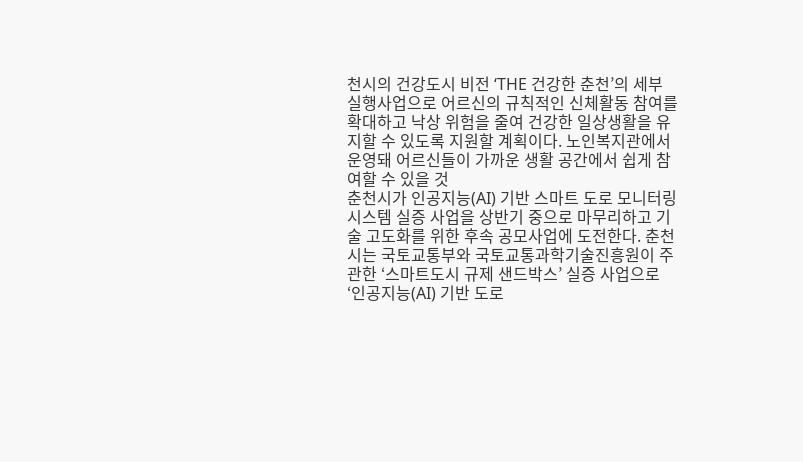천시의 건강도시 비전 ‘THE 건강한 춘천’의 세부 실행사업으로 어르신의 규칙적인 신체활동 참여를 확대하고 낙상 위험을 줄여 건강한 일상생활을 유지할 수 있도록 지원할 계획이다. 노인복지관에서 운영돼 어르신들이 가까운 생활 공간에서 쉽게 참여할 수 있을 것
춘천시가 인공지능(AI) 기반 스마트 도로 모니터링 시스템 실증 사업을 상반기 중으로 마무리하고 기술 고도화를 위한 후속 공모사업에 도전한다. 춘천시는 국토교통부와 국토교통과학기술진흥원이 주관한 ‘스마트도시 규제 샌드박스’ 실증 사업으로 ‘인공지능(AI) 기반 도로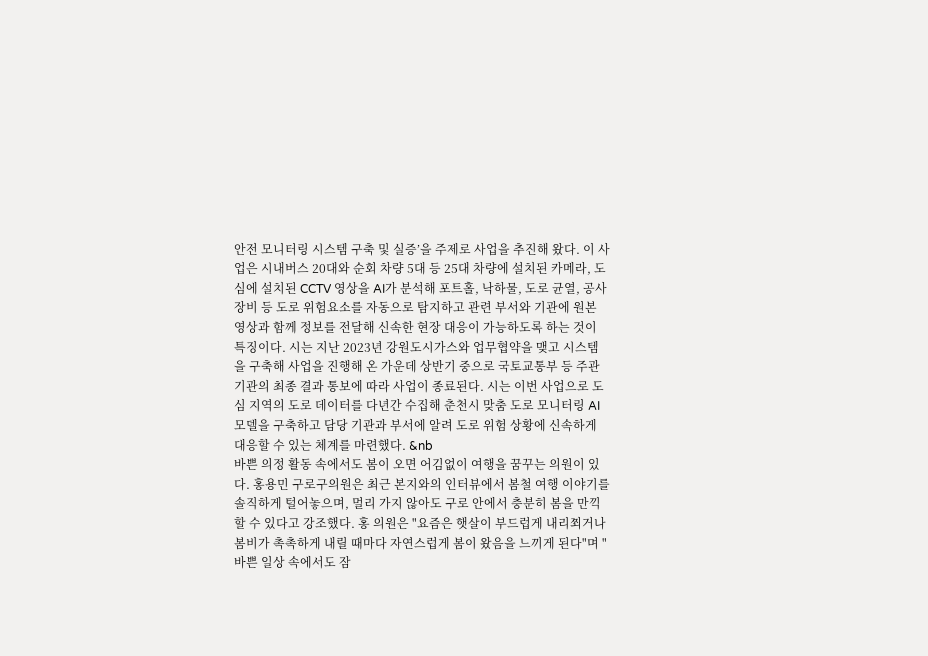안전 모니터링 시스템 구축 및 실증’을 주제로 사업을 추진해 왔다. 이 사업은 시내버스 20대와 순회 차량 5대 등 25대 차량에 설치된 카메라, 도심에 설치된 CCTV 영상을 AI가 분석해 포트홀, 낙하물, 도로 균열, 공사 장비 등 도로 위험요소를 자동으로 탐지하고 관련 부서와 기관에 원본 영상과 함께 정보를 전달해 신속한 현장 대응이 가능하도록 하는 것이 특징이다. 시는 지난 2023년 강원도시가스와 업무협약을 맺고 시스템을 구축해 사업을 진행해 온 가운데 상반기 중으로 국토교통부 등 주관기관의 최종 결과 통보에 따라 사업이 종료된다. 시는 이번 사업으로 도심 지역의 도로 데이터를 다년간 수집해 춘천시 맞춤 도로 모니터링 AI 모델을 구축하고 담당 기관과 부서에 알려 도로 위험 상황에 신속하게 대응할 수 있는 체계를 마련했다. &nb
바쁜 의정 활동 속에서도 봄이 오면 어김없이 여행을 꿈꾸는 의원이 있다. 홍용민 구로구의원은 최근 본지와의 인터뷰에서 봄철 여행 이야기를 솔직하게 털어놓으며, 멀리 가지 않아도 구로 안에서 충분히 봄을 만끽할 수 있다고 강조했다. 홍 의원은 "요즘은 햇살이 부드럽게 내리쬐거나 봄비가 촉촉하게 내릴 때마다 자연스럽게 봄이 왔음을 느끼게 된다"며 "바쁜 일상 속에서도 잠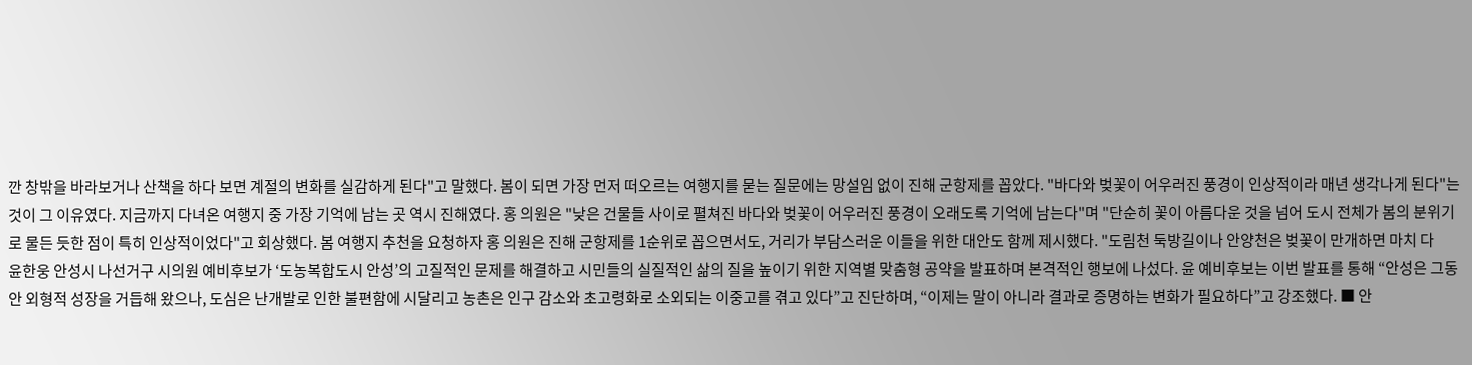깐 창밖을 바라보거나 산책을 하다 보면 계절의 변화를 실감하게 된다"고 말했다. 봄이 되면 가장 먼저 떠오르는 여행지를 묻는 질문에는 망설임 없이 진해 군항제를 꼽았다. "바다와 벚꽃이 어우러진 풍경이 인상적이라 매년 생각나게 된다"는 것이 그 이유였다. 지금까지 다녀온 여행지 중 가장 기억에 남는 곳 역시 진해였다. 홍 의원은 "낮은 건물들 사이로 펼쳐진 바다와 벚꽃이 어우러진 풍경이 오래도록 기억에 남는다"며 "단순히 꽃이 아름다운 것을 넘어 도시 전체가 봄의 분위기로 물든 듯한 점이 특히 인상적이었다"고 회상했다. 봄 여행지 추천을 요청하자 홍 의원은 진해 군항제를 1순위로 꼽으면서도, 거리가 부담스러운 이들을 위한 대안도 함께 제시했다. "도림천 둑방길이나 안양천은 벚꽃이 만개하면 마치 다
윤한웅 안성시 나선거구 시의원 예비후보가 ‘도농복합도시 안성’의 고질적인 문제를 해결하고 시민들의 실질적인 삶의 질을 높이기 위한 지역별 맞춤형 공약을 발표하며 본격적인 행보에 나섰다. 윤 예비후보는 이번 발표를 통해 “안성은 그동안 외형적 성장을 거듭해 왔으나, 도심은 난개발로 인한 불편함에 시달리고 농촌은 인구 감소와 초고령화로 소외되는 이중고를 겪고 있다”고 진단하며, “이제는 말이 아니라 결과로 증명하는 변화가 필요하다”고 강조했다. ■ 안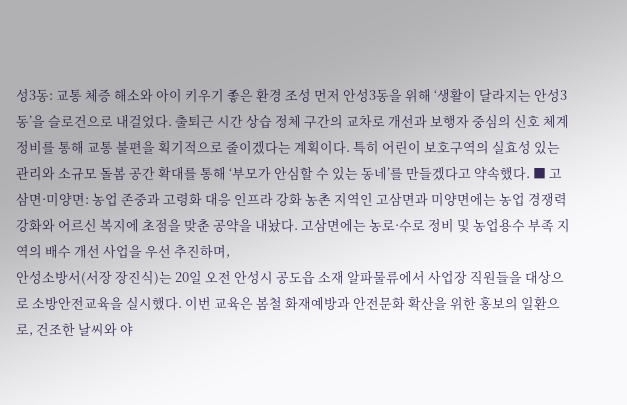성3동: 교통 체증 해소와 아이 키우기 좋은 환경 조성 먼저 안성3동을 위해 ‘생활이 달라지는 안성3동’을 슬로건으로 내걸었다. 출퇴근 시간 상습 정체 구간의 교차로 개선과 보행자 중심의 신호 체계 정비를 통해 교통 불편을 획기적으로 줄이겠다는 계획이다. 특히 어린이 보호구역의 실효성 있는 관리와 소규모 돌봄 공간 확대를 통해 ‘부모가 안심할 수 있는 동네’를 만들겠다고 약속했다. ■ 고삼면·미양면: 농업 존중과 고령화 대응 인프라 강화 농촌 지역인 고삼면과 미양면에는 농업 경쟁력 강화와 어르신 복지에 초점을 맞춘 공약을 내놨다. 고삼면에는 농로·수로 정비 및 농업용수 부족 지역의 배수 개선 사업을 우선 추진하며,
안성소방서(서장 장진식)는 20일 오전 안성시 공도읍 소재 알파물류에서 사업장 직원들을 대상으로 소방안전교육을 실시했다. 이번 교육은 봄철 화재예방과 안전문화 확산을 위한 홍보의 일환으로, 건조한 날씨와 야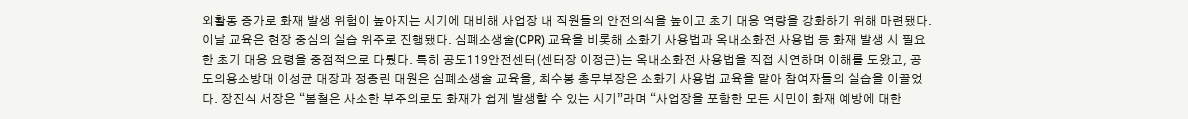외활동 증가로 화재 발생 위험이 높아지는 시기에 대비해 사업장 내 직원들의 안전의식을 높이고 초기 대응 역량을 강화하기 위해 마련됐다. 이날 교육은 현장 중심의 실습 위주로 진행됐다. 심폐소생술(CPR) 교육을 비롯해 소화기 사용법과 옥내소화전 사용법 등 화재 발생 시 필요한 초기 대응 요령을 중점적으로 다뤘다. 특히 공도119안전센터(센터장 이정근)는 옥내소화전 사용법을 직접 시연하며 이해를 도왔고, 공도의용소방대 이성균 대장과 정종린 대원은 심폐소생술 교육을, 최수봉 총무부장은 소화기 사용법 교육을 맡아 참여자들의 실습을 이끌었다. 장진식 서장은 “봄철은 사소한 부주의로도 화재가 쉽게 발생할 수 있는 시기”라며 “사업장을 포함한 모든 시민이 화재 예방에 대한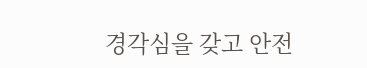경각심을 갖고 안전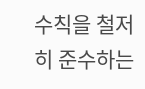수칙을 철저히 준수하는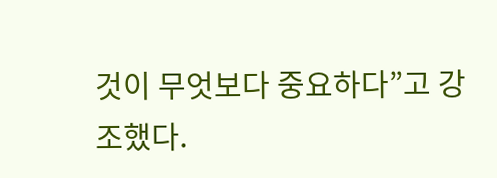것이 무엇보다 중요하다”고 강조했다.